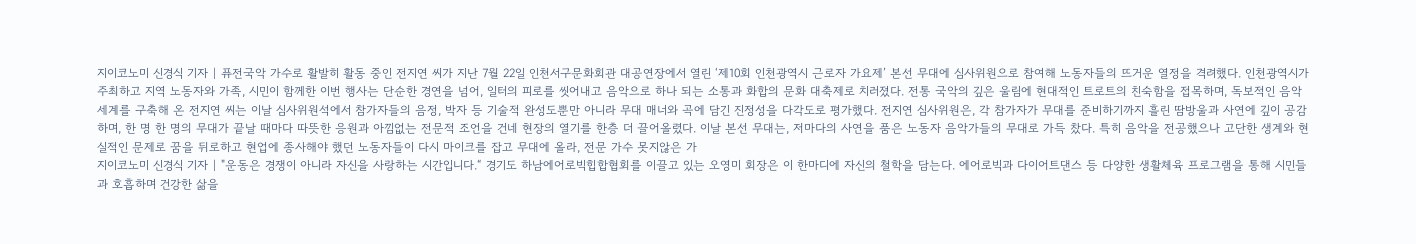지이코노미 신경식 기자 | 퓨전국악 가수로 활발히 활동 중인 전지연 씨가 지난 7월 22일 인천서구문화회관 대공연장에서 열린 ‘제10회 인천광역시 근로자 가요제’ 본선 무대에 심사위원으로 참여해 노동자들의 뜨거운 열정을 격려했다. 인천광역시가 주최하고 지역 노동자와 가족, 시민이 함께한 이번 행사는 단순한 경연을 넘어, 일터의 피로를 씻어내고 음악으로 하나 되는 소통과 화합의 문화 대축제로 치러졌다. 전통 국악의 깊은 울림에 현대적인 트로트의 친숙함을 접목하며, 독보적인 음악 세계를 구축해 온 전지연 씨는 이날 심사위원석에서 참가자들의 음정, 박자 등 기술적 완성도뿐만 아니라 무대 매너와 곡에 담긴 진정성을 다각도로 평가했다. 전지연 심사위원은, 각 참가자가 무대를 준비하기까지 흘린 땀방울과 사연에 깊이 공감하며, 한 명 한 명의 무대가 끝날 때마다 따뜻한 응원과 아낌없는 전문적 조언을 건네 현장의 열기를 한층 더 끌어올렸다. 이날 본선 무대는, 저마다의 사연을 품은 노동자 음악가들의 무대로 가득 찼다. 특히 음악을 전공했으나 고단한 생계와 현실적인 문제로 꿈을 뒤로하고 현업에 종사해야 했던 노동자들이 다시 마이크를 잡고 무대에 올라, 전문 가수 못지않은 가
지이코노미 신경식 기자 | "운동은 경쟁이 아니라 자신을 사랑하는 시간입니다.“ 경기도 하남에어로빅힙합협회를 이끌고 있는 오영미 회장은 이 한마디에 자신의 철학을 담는다. 에어로빅과 다이어트댄스 등 다양한 생활체육 프로그램을 통해 시민들과 호흡하며 건강한 삶을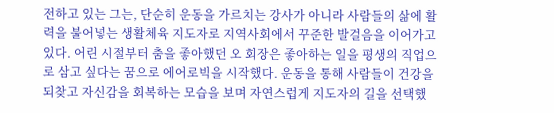전하고 있는 그는, 단순히 운동을 가르치는 강사가 아니라 사람들의 삶에 활력을 불어넣는 생활체육 지도자로 지역사회에서 꾸준한 발걸음을 이어가고 있다. 어린 시절부터 춤을 좋아했던 오 회장은 좋아하는 일을 평생의 직업으로 삼고 싶다는 꿈으로 에어로빅을 시작했다. 운동을 통해 사람들이 건강을 되찾고 자신감을 회복하는 모습을 보며 자연스럽게 지도자의 길을 선택했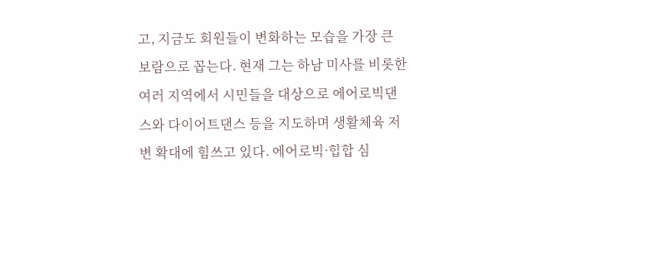고, 지금도 회원들이 변화하는 모습을 가장 큰 보람으로 꼽는다. 현재 그는 하남 미사를 비롯한 여러 지역에서 시민들을 대상으로 에어로빅댄스와 다이어트댄스 등을 지도하며 생활체육 저변 확대에 힘쓰고 있다. 에어로빅·힙합 심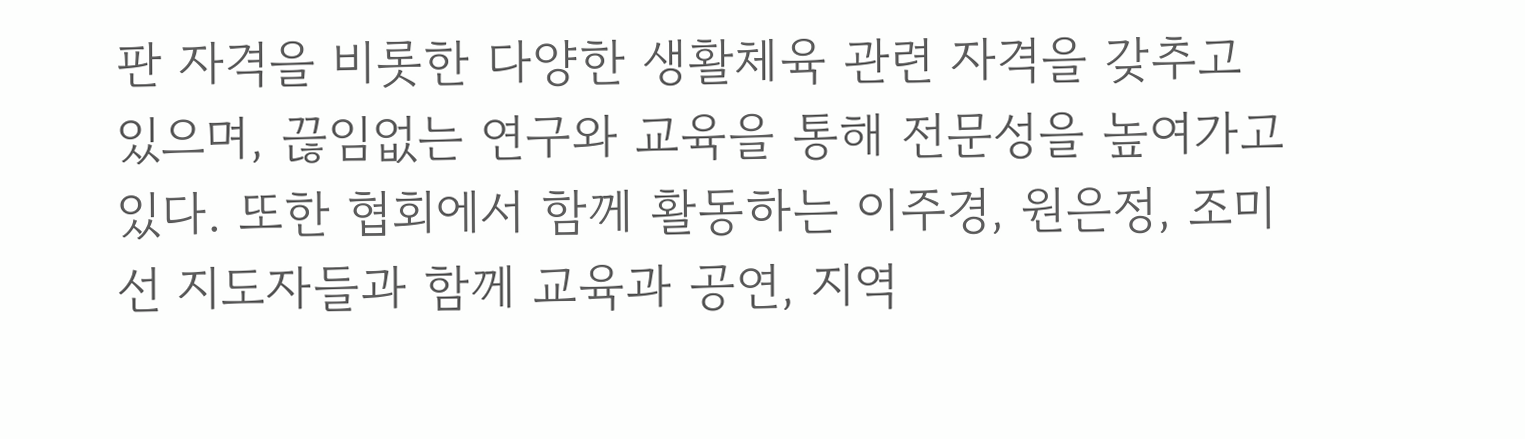판 자격을 비롯한 다양한 생활체육 관련 자격을 갖추고 있으며, 끊임없는 연구와 교육을 통해 전문성을 높여가고 있다. 또한 협회에서 함께 활동하는 이주경, 원은정, 조미선 지도자들과 함께 교육과 공연, 지역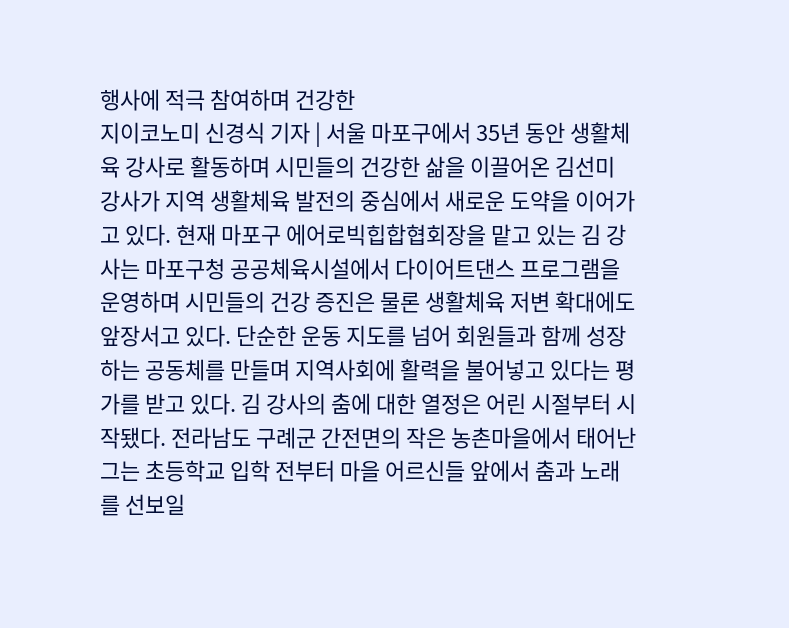행사에 적극 참여하며 건강한
지이코노미 신경식 기자 | 서울 마포구에서 35년 동안 생활체육 강사로 활동하며 시민들의 건강한 삶을 이끌어온 김선미 강사가 지역 생활체육 발전의 중심에서 새로운 도약을 이어가고 있다. 현재 마포구 에어로빅힙합협회장을 맡고 있는 김 강사는 마포구청 공공체육시설에서 다이어트댄스 프로그램을 운영하며 시민들의 건강 증진은 물론 생활체육 저변 확대에도 앞장서고 있다. 단순한 운동 지도를 넘어 회원들과 함께 성장하는 공동체를 만들며 지역사회에 활력을 불어넣고 있다는 평가를 받고 있다. 김 강사의 춤에 대한 열정은 어린 시절부터 시작됐다. 전라남도 구례군 간전면의 작은 농촌마을에서 태어난 그는 초등학교 입학 전부터 마을 어르신들 앞에서 춤과 노래를 선보일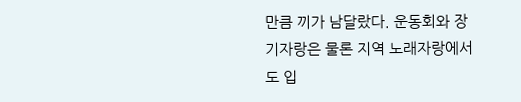만큼 끼가 남달랐다. 운동회와 장기자랑은 물론 지역 노래자랑에서도 입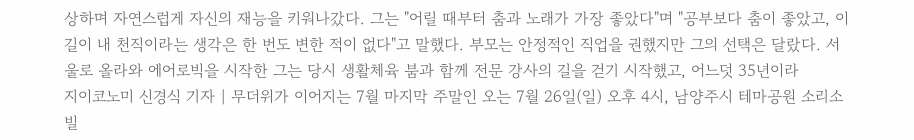상하며 자연스럽게 자신의 재능을 키워나갔다. 그는 "어릴 때부터 춤과 노래가 가장 좋았다"며 "공부보다 춤이 좋았고, 이 길이 내 천직이라는 생각은 한 번도 변한 적이 없다"고 말했다. 부모는 안정적인 직업을 권했지만 그의 선택은 달랐다. 서울로 올라와 에어로빅을 시작한 그는 당시 생활체육 붐과 함께 전문 강사의 길을 걷기 시작했고, 어느덧 35년이라
지이코노미 신경식 기자 | 무더위가 이어지는 7월 마지막 주말인 오는 7월 26일(일) 오후 4시, 남양주시 테마공원 소리소빌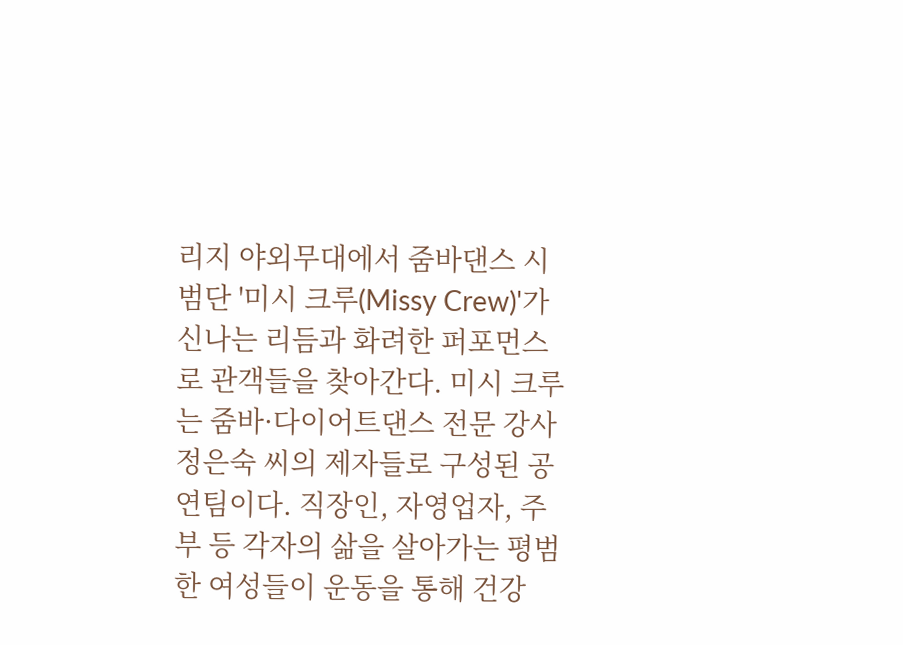리지 야외무대에서 줌바댄스 시범단 '미시 크루(Missy Crew)'가 신나는 리듬과 화려한 퍼포먼스로 관객들을 찾아간다. 미시 크루는 줌바·다이어트댄스 전문 강사 정은숙 씨의 제자들로 구성된 공연팀이다. 직장인, 자영업자, 주부 등 각자의 삶을 살아가는 평범한 여성들이 운동을 통해 건강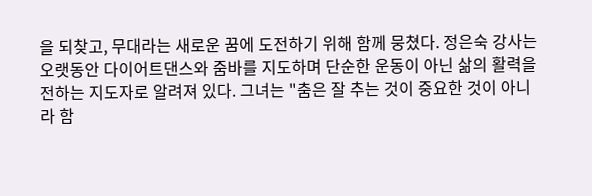을 되찾고, 무대라는 새로운 꿈에 도전하기 위해 함께 뭉쳤다. 정은숙 강사는 오랫동안 다이어트댄스와 줌바를 지도하며 단순한 운동이 아닌 삶의 활력을 전하는 지도자로 알려져 있다. 그녀는 "춤은 잘 추는 것이 중요한 것이 아니라 함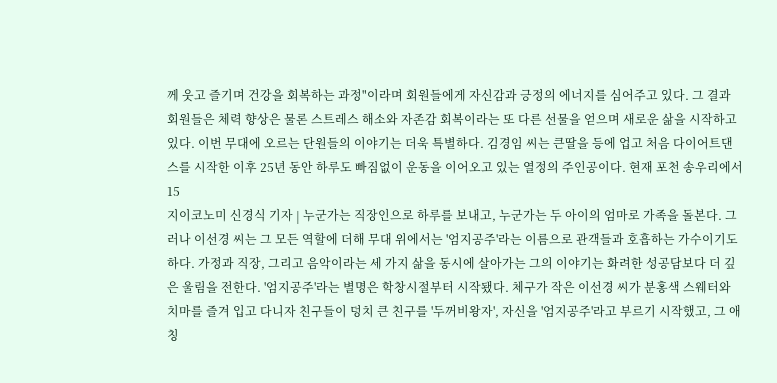께 웃고 즐기며 건강을 회복하는 과정"이라며 회원들에게 자신감과 긍정의 에너지를 심어주고 있다. 그 결과 회원들은 체력 향상은 물론 스트레스 해소와 자존감 회복이라는 또 다른 선물을 얻으며 새로운 삶을 시작하고 있다. 이번 무대에 오르는 단원들의 이야기는 더욱 특별하다. 김경임 씨는 큰딸을 등에 업고 처음 다이어트댄스를 시작한 이후 25년 동안 하루도 빠짐없이 운동을 이어오고 있는 열정의 주인공이다. 현재 포천 송우리에서 15
지이코노미 신경식 기자 | 누군가는 직장인으로 하루를 보내고, 누군가는 두 아이의 엄마로 가족을 돌본다. 그러나 이선경 씨는 그 모든 역할에 더해 무대 위에서는 '엄지공주'라는 이름으로 관객들과 호흡하는 가수이기도 하다. 가정과 직장, 그리고 음악이라는 세 가지 삶을 동시에 살아가는 그의 이야기는 화려한 성공담보다 더 깊은 울림을 전한다. '엄지공주'라는 별명은 학창시절부터 시작됐다. 체구가 작은 이선경 씨가 분홍색 스웨터와 치마를 즐겨 입고 다니자 친구들이 덩치 큰 친구를 '두꺼비왕자', 자신을 '엄지공주'라고 부르기 시작했고, 그 애칭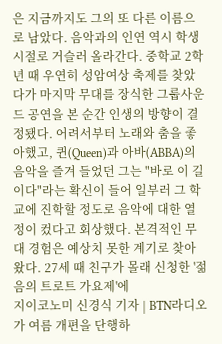은 지금까지도 그의 또 다른 이름으로 남았다. 음악과의 인연 역시 학생 시절로 거슬러 올라간다. 중학교 2학년 때 우연히 성암여상 축제를 찾았다가 마지막 무대를 장식한 그룹사운드 공연을 본 순간 인생의 방향이 결정됐다. 어려서부터 노래와 춤을 좋아했고, 퀸(Queen)과 아바(ABBA)의 음악을 즐겨 들었던 그는 "바로 이 길이다"라는 확신이 들어 일부러 그 학교에 진학할 정도로 음악에 대한 열정이 컸다고 회상했다. 본격적인 무대 경험은 예상치 못한 계기로 찾아왔다. 27세 때 친구가 몰래 신청한 '젊음의 트로트 가요제'에
지이코노미 신경식 기자 | BTN라디오가 여름 개편을 단행하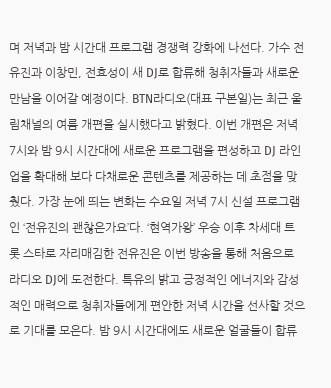며 저녁과 밤 시간대 프로그램 경쟁력 강화에 나선다. 가수 전유진과 이창민, 전효성이 새 DJ로 합류해 청취자들과 새로운 만남을 이어갈 예정이다. BTN라디오(대표 구본일)는 최근 울림채널의 여름 개편을 실시했다고 밝혔다. 이번 개편은 저녁 7시와 밤 9시 시간대에 새로운 프로그램을 편성하고 DJ 라인업을 확대해 보다 다채로운 콘텐츠를 제공하는 데 초점을 맞췄다. 가장 눈에 띄는 변화는 수요일 저녁 7시 신설 프로그램인 ‘전유진의 괜찮은가요’다. ‘현역가왕’ 우승 이후 차세대 트롯 스타로 자리매김한 전유진은 이번 방송을 통해 처음으로 라디오 DJ에 도전한다. 특유의 밝고 긍정적인 에너지와 감성적인 매력으로 청취자들에게 편안한 저녁 시간을 선사할 것으로 기대를 모은다. 밤 9시 시간대에도 새로운 얼굴들이 합류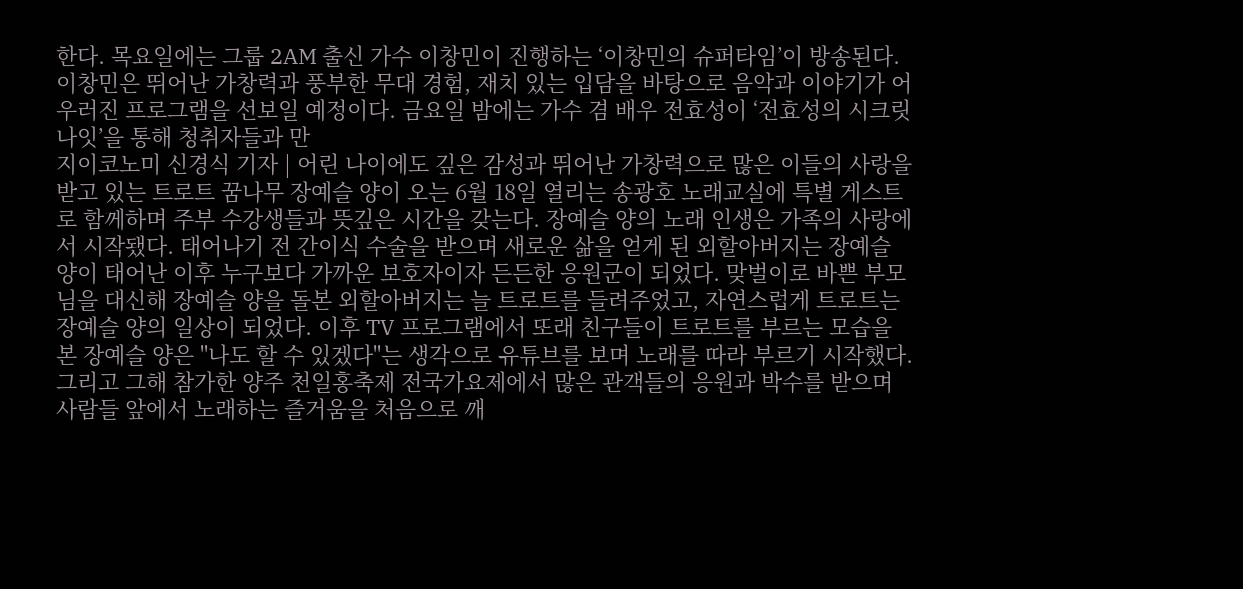한다. 목요일에는 그룹 2AM 출신 가수 이창민이 진행하는 ‘이창민의 슈퍼타임’이 방송된다. 이창민은 뛰어난 가창력과 풍부한 무대 경험, 재치 있는 입담을 바탕으로 음악과 이야기가 어우러진 프로그램을 선보일 예정이다. 금요일 밤에는 가수 겸 배우 전효성이 ‘전효성의 시크릿나잇’을 통해 청취자들과 만
지이코노미 신경식 기자 | 어린 나이에도 깊은 감성과 뛰어난 가창력으로 많은 이들의 사랑을 받고 있는 트로트 꿈나무 장예슬 양이 오는 6월 18일 열리는 송광호 노래교실에 특별 게스트로 함께하며 주부 수강생들과 뜻깊은 시간을 갖는다. 장예슬 양의 노래 인생은 가족의 사랑에서 시작됐다. 태어나기 전 간이식 수술을 받으며 새로운 삶을 얻게 된 외할아버지는 장예슬 양이 태어난 이후 누구보다 가까운 보호자이자 든든한 응원군이 되었다. 맞벌이로 바쁜 부모님을 대신해 장예슬 양을 돌본 외할아버지는 늘 트로트를 들려주었고, 자연스럽게 트로트는 장예슬 양의 일상이 되었다. 이후 TV 프로그램에서 또래 친구들이 트로트를 부르는 모습을 본 장예슬 양은 "나도 할 수 있겠다"는 생각으로 유튜브를 보며 노래를 따라 부르기 시작했다. 그리고 그해 참가한 양주 천일홍축제 전국가요제에서 많은 관객들의 응원과 박수를 받으며 사람들 앞에서 노래하는 즐거움을 처음으로 깨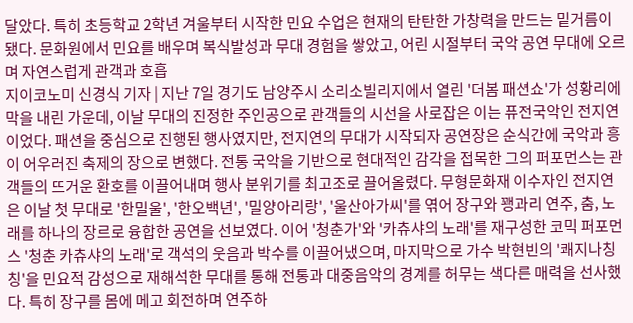달았다. 특히 초등학교 2학년 겨울부터 시작한 민요 수업은 현재의 탄탄한 가창력을 만드는 밑거름이 됐다. 문화원에서 민요를 배우며 복식발성과 무대 경험을 쌓았고, 어린 시절부터 국악 공연 무대에 오르며 자연스럽게 관객과 호흡
지이코노미 신경식 기자 | 지난 7일 경기도 남양주시 소리소빌리지에서 열린 '더봄 패션쇼'가 성황리에 막을 내린 가운데, 이날 무대의 진정한 주인공으로 관객들의 시선을 사로잡은 이는 퓨전국악인 전지연이었다. 패션을 중심으로 진행된 행사였지만, 전지연의 무대가 시작되자 공연장은 순식간에 국악과 흥이 어우러진 축제의 장으로 변했다. 전통 국악을 기반으로 현대적인 감각을 접목한 그의 퍼포먼스는 관객들의 뜨거운 환호를 이끌어내며 행사 분위기를 최고조로 끌어올렸다. 무형문화재 이수자인 전지연은 이날 첫 무대로 '한밀울', '한오백년', '밀양아리랑', '울산아가씨'를 엮어 장구와 꽹과리 연주, 춤, 노래를 하나의 장르로 융합한 공연을 선보였다. 이어 '청춘가'와 '카츄샤의 노래'를 재구성한 코믹 퍼포먼스 '청춘 카츄샤의 노래'로 객석의 웃음과 박수를 이끌어냈으며, 마지막으로 가수 박현빈의 '쾌지나칭칭'을 민요적 감성으로 재해석한 무대를 통해 전통과 대중음악의 경계를 허무는 색다른 매력을 선사했다. 특히 장구를 몸에 메고 회전하며 연주하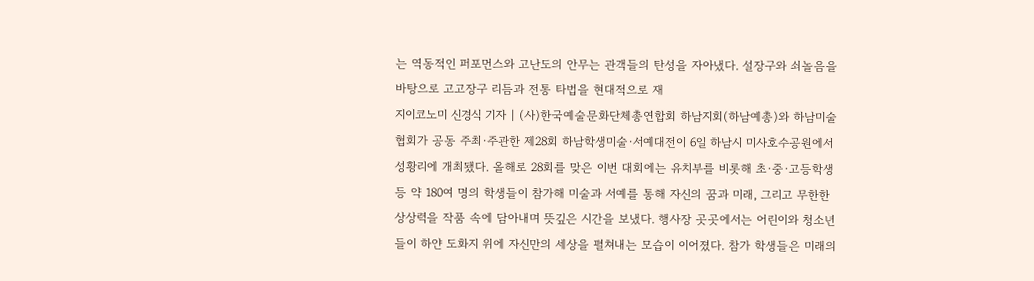는 역동적인 퍼포먼스와 고난도의 안무는 관객들의 탄성을 자아냈다. 설장구와 쇠놀음을 바탕으로 고고장구 리듬과 전통 타법을 현대적으로 재
지이코노미 신경식 기자 | (사)한국예술문화단체총연합회 하남지회(하남예총)와 하남미술협회가 공동 주최·주관한 제28회 하남학생미술·서예대전이 6일 하남시 미사호수공원에서 성황리에 개최됐다. 올해로 28회를 맞은 이번 대회에는 유치부를 비롯해 초·중·고등학생 등 약 180여 명의 학생들이 참가해 미술과 서예를 통해 자신의 꿈과 미래, 그리고 무한한 상상력을 작품 속에 담아내며 뜻깊은 시간을 보냈다. 행사장 곳곳에서는 어린이와 청소년들이 하얀 도화지 위에 자신만의 세상을 펼쳐내는 모습이 이어졌다. 참가 학생들은 미래의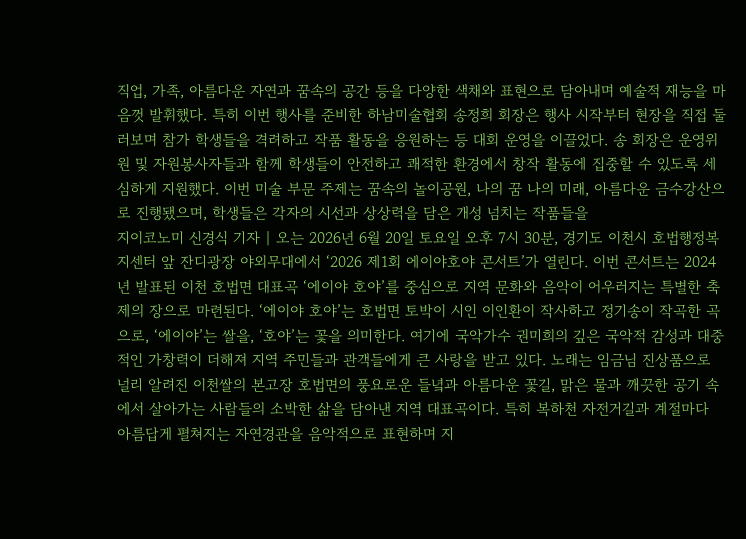직업, 가족, 아름다운 자연과 꿈속의 공간 등을 다양한 색채와 표현으로 담아내며 예술적 재능을 마음껏 발휘했다. 특히 이번 행사를 준비한 하남미술협회 송정희 회장은 행사 시작부터 현장을 직접 둘러보며 참가 학생들을 격려하고 작품 활동을 응원하는 등 대회 운영을 이끌었다. 송 회장은 운영위원 및 자원봉사자들과 함께 학생들이 안전하고 쾌적한 환경에서 창작 활동에 집중할 수 있도록 세심하게 지원했다. 이번 미술 부문 주제는 꿈속의 놀이공원, 나의 꿈 나의 미래, 아름다운 금수강산으로 진행됐으며, 학생들은 각자의 시선과 상상력을 담은 개성 넘치는 작품들을
지이코노미 신경식 기자 | 오는 2026년 6월 20일 토요일 오후 7시 30분, 경기도 이천시 호법행정복지센터 앞 잔디광장 야외무대에서 ‘2026 제1회 에이야호야 콘서트’가 열린다. 이번 콘서트는 2024년 발표된 이천 호법면 대표곡 ‘에이야 호야’를 중심으로 지역 문화와 음악이 어우러지는 특별한 축제의 장으로 마련된다. ‘에이야 호야’는 호법면 토박이 시인 이인환이 작사하고 정기송이 작곡한 곡으로, ‘에이야’는 쌀을, ‘호야’는 꽃을 의미한다. 여기에 국악가수 권미희의 깊은 국악적 감성과 대중적인 가창력이 더해져 지역 주민들과 관객들에게 큰 사랑을 받고 있다. 노래는 임금님 진상품으로 널리 알려진 이천쌀의 본고장 호법면의 풍요로운 들녘과 아름다운 꽃길, 맑은 물과 깨끗한 공기 속에서 살아가는 사람들의 소박한 삶을 담아낸 지역 대표곡이다. 특히 복하천 자전거길과 계절마다 아름답게 펼쳐지는 자연경관을 음악적으로 표현하며 지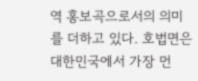역 홍보곡으로서의 의미를 더하고 있다. 호법면은 대한민국에서 가장 먼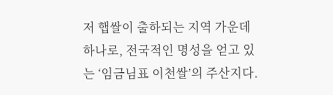저 햅쌀이 출하되는 지역 가운데 하나로, 전국적인 명성을 얻고 있는 ‘임금님표 이천쌀’의 주산지다.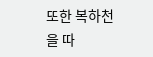또한 복하천을 따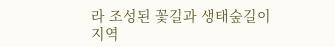라 조성된 꽃길과 생태숲길이 지역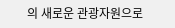의 새로운 관광자원으로